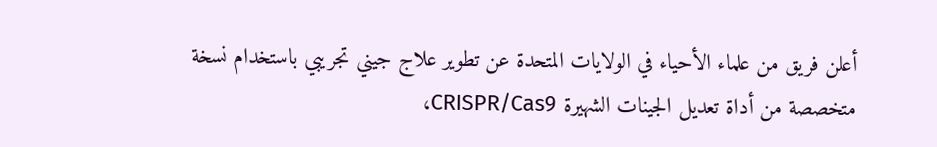أعلن فريق من علماء الأحياء في الولايات المتحدة عن تطوير علاج جيني تجريبي باستخدام نسخة متخصصة من أداة تعديل الجينات الشهيرة CRISPR/Cas9،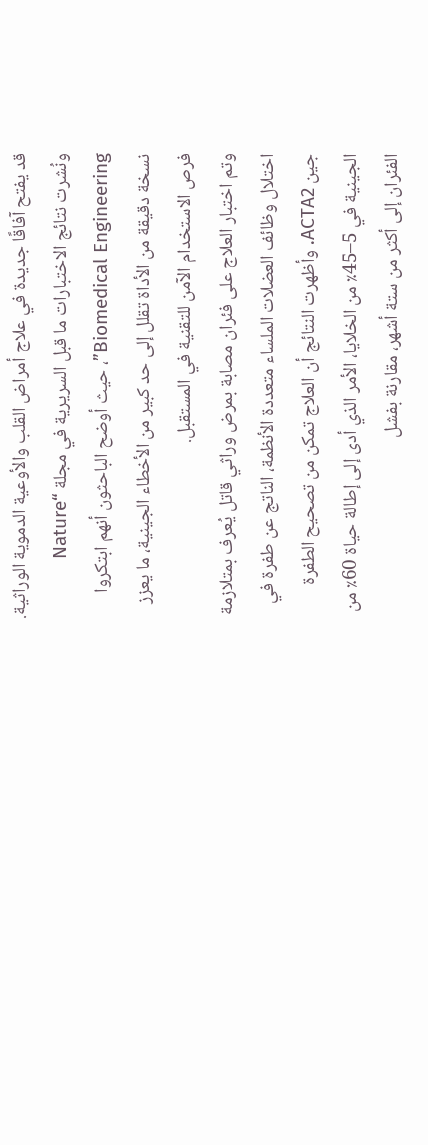قد يفتح آفاقًا جديدة في علاج أمراض القلب والأوعية الدموية الوراثية.
ونُشرت نتائج الاختبارات ما قبل السريرية في مجلة “Nature Biomedical Engineering”، حيث أوضح الباحثون أنهم ابتكروا نسخة دقيقة من الأداة تقلل إلى حد كبير من الأخطاء الجينية، ما يعزز فرص الاستخدام الآمن للتقنية في المستقبل.
وتم اختبار العلاج على فئران مصابة بمرض وراثي قاتل يُعرف بمتلازمة اختلال وظائف العضلات الملساء متعددة الأنظمة، الناتج عن طفرة في جين ACTA2. وأظهرت النتائج أن العلاج تمكن من تصحيح الطفرة الجينية في 5–45٪ من الخلايا، الأمر الذي أدى إلى إطالة حياة 60٪ من الفئران إلى أكثر من ستة أشهر، مقارنة بفشل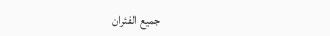جميع الفئران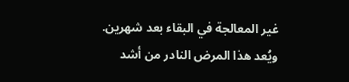غير المعالجة في البقاء بعد شهرين.
ويُعد هذا المرض النادر من أشد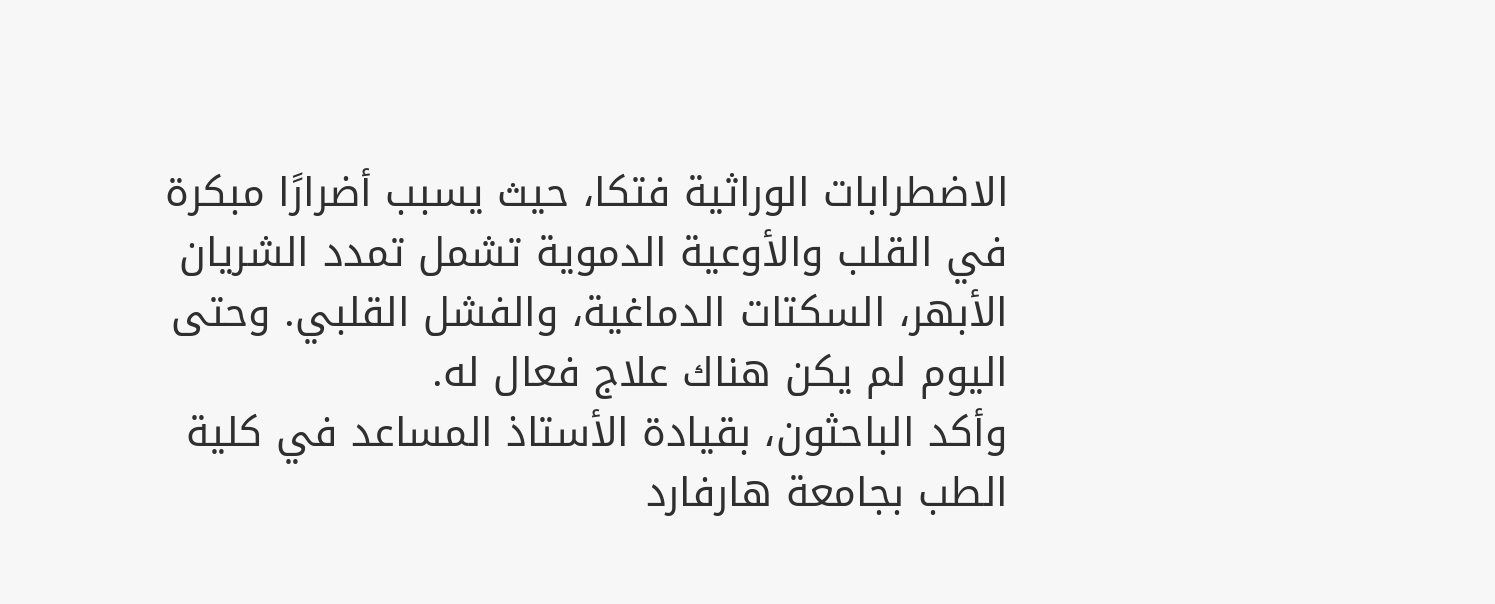الاضطرابات الوراثية فتكا، حيث يسبب أضرارًا مبكرة في القلب والأوعية الدموية تشمل تمدد الشريان الأبهر، السكتات الدماغية، والفشل القلبي. وحتى اليوم لم يكن هناك علاج فعال له.
وأكد الباحثون، بقيادة الأستاذ المساعد في كلية الطب بجامعة هارفارد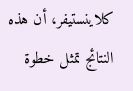كلاينستيفر، أن هذه النتائج تمثل خطوة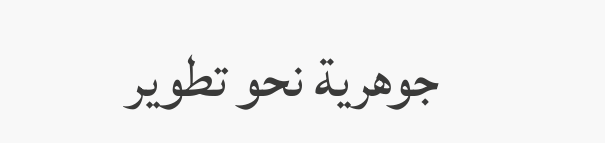جوهرية نحو تطوير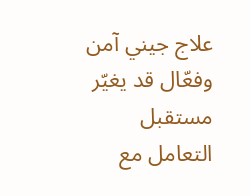علاج جيني آمن وفعّال قد يغيّر مستقبل التعامل مع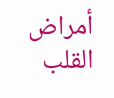أمراض القلب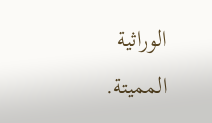الوراثية المميتة.